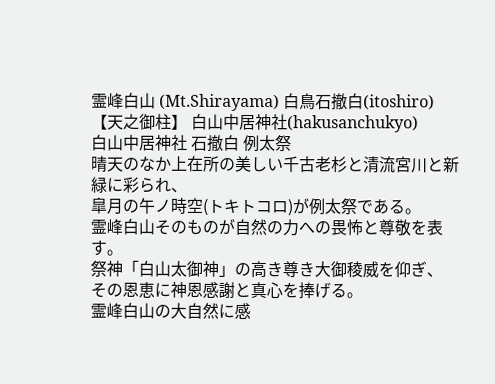霊峰白山 (Mt.Shirayama) 白鳥石撤白(itoshiro)
【天之御柱】 白山中居神社(hakusanchukyo)
白山中居神社 石撤白 例太祭
晴天のなか上在所の美しい千古老杉と清流宮川と新緑に彩られ、
皐月の午ノ時空(トキトコロ)が例太祭である。
霊峰白山そのものが自然の力への畏怖と尊敬を表す。
祭神「白山太御神」の高き尊き大御稜威を仰ぎ、
その恩恵に神恩感謝と真心を捧げる。
霊峰白山の大自然に感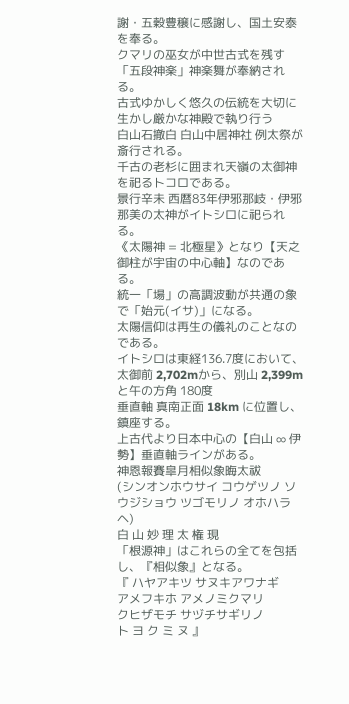謝・五穀豊穣に感謝し、国土安泰を奉る。
クマリの巫女が中世古式を残す「五段神楽」神楽舞が奉納される。
古式ゆかしく悠久の伝統を大切に生かし厳かな神殿で執り行う
白山石撤白 白山中居神社 例太祭が斎行される。
千古の老杉に囲まれ天嶺の太御神を祀るトコロである。
景行辛未 西暦83年伊邪那岐・伊邪那美の太神がイトシロに祀られる。
《太陽神 = 北極星》となり【天之御柱が宇宙の中心軸】なのである。
統一「場」の高調波動が共通の象で「始元(イサ)」になる。
太陽信仰は再生の儀礼のことなのである。
イトシロは東経136.7度において、
太御前 2,702mから、別山 2,399mと午の方角 180度
垂直軸 真南正面 18km に位置し、鎮座する。
上古代より日本中心の【白山 ∞ 伊勢】垂直軸ラインがある。
神恩報賽皐月相似象晦太祓
(シンオンホウサイ コウゲツノ ソウジショウ ツゴモリノ オホハラヘ)
白 山 妙 理 太 権 現
「根源神」はこれらの全てを包括し、『相似象』となる。
『 ハヤアキツ サヌキアワナギ
アメフキホ アメノミクマリ
クヒザモチ サヅチサギリノ
ト ヨ ク ミ ヌ 』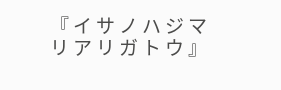『 イ サ ノ ハ ジ マ リ ア リ ガ ト ウ 』